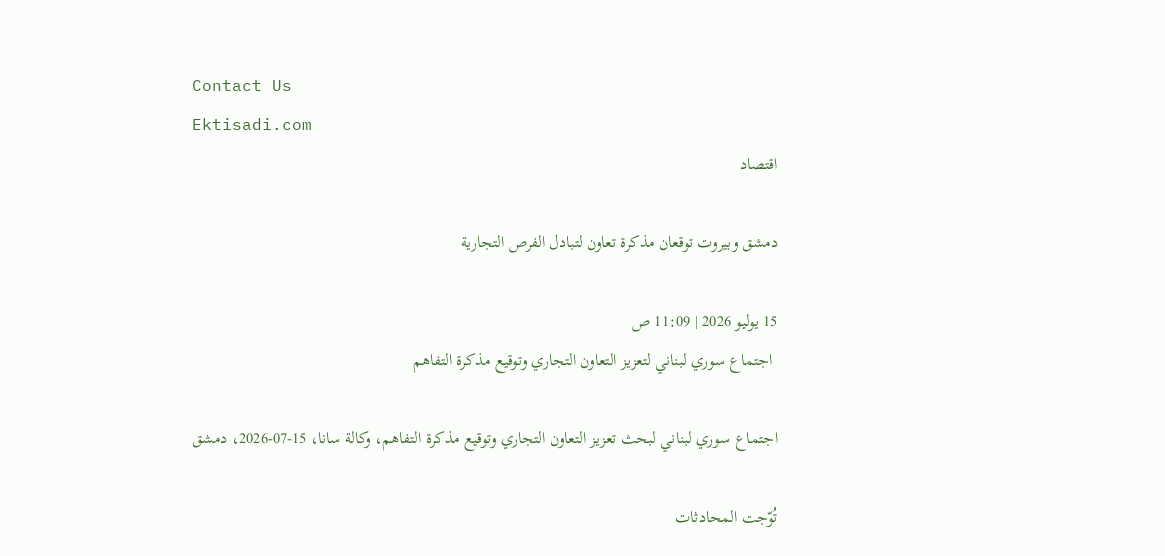Contact Us
Ektisadi.com
اقتصاد

دمشق وبيروت توقعان مذكرة تعاون لتبادل الفرص التجارية

15 يوليو 2026 | 11:09 ص
 اجتماع سوري لبناني لتعزيز التعاون التجاري وتوقيع مذكرة التفاهم

اجتماع سوري لبناني لبحث تعزيز التعاون التجاري وتوقيع مذكرة التفاهم، وكالة سانا، 15-07-2026، دمشق

تُوّجت المحادثات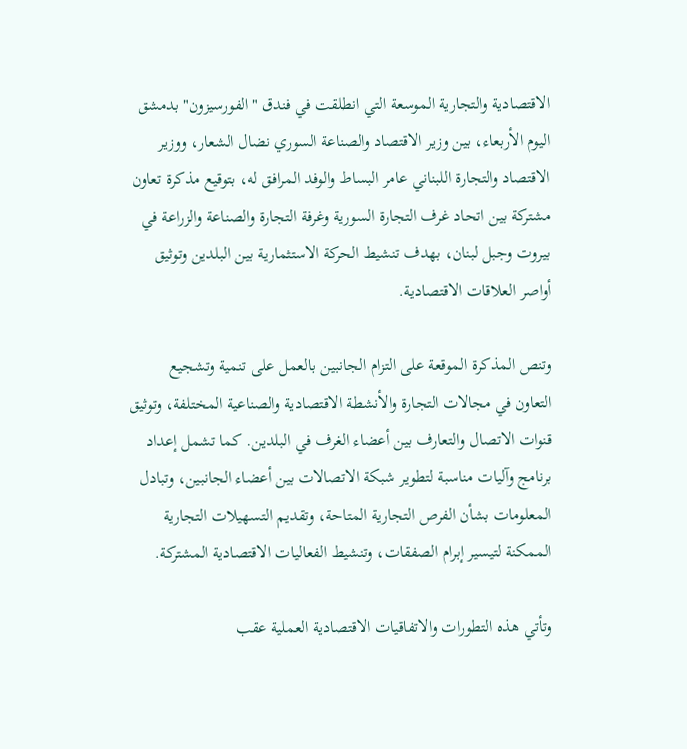الاقتصادية والتجارية الموسعة التي انطلقت في فندق "الفورسيزون" بدمشق اليوم الأربعاء، بين وزير الاقتصاد والصناعة السوري نضال الشعار، ووزير الاقتصاد والتجارة اللبناني عامر البساط والوفد المرافق له، بتوقيع مذكرة تعاون مشتركة بين اتحاد غرف التجارة السورية وغرفة التجارة والصناعة والزراعة في بيروت وجبل لبنان، بهدف تنشيط الحركة الاستثمارية بين البلدين وتوثيق أواصر العلاقات الاقتصادية.

وتنص المذكرة الموقعة على التزام الجانبين بالعمل على تنمية وتشجيع التعاون في مجالات التجارة والأنشطة الاقتصادية والصناعية المختلفة، وتوثيق قنوات الاتصال والتعارف بين أعضاء الغرف في البلدين. كما تشمل إعداد برنامج وآليات مناسبة لتطوير شبكة الاتصالات بين أعضاء الجانبين، وتبادل المعلومات بشأن الفرص التجارية المتاحة، وتقديم التسهيلات التجارية الممكنة لتيسير إبرام الصفقات، وتنشيط الفعاليات الاقتصادية المشتركة.

وتأتي هذه التطورات والاتفاقيات الاقتصادية العملية عقب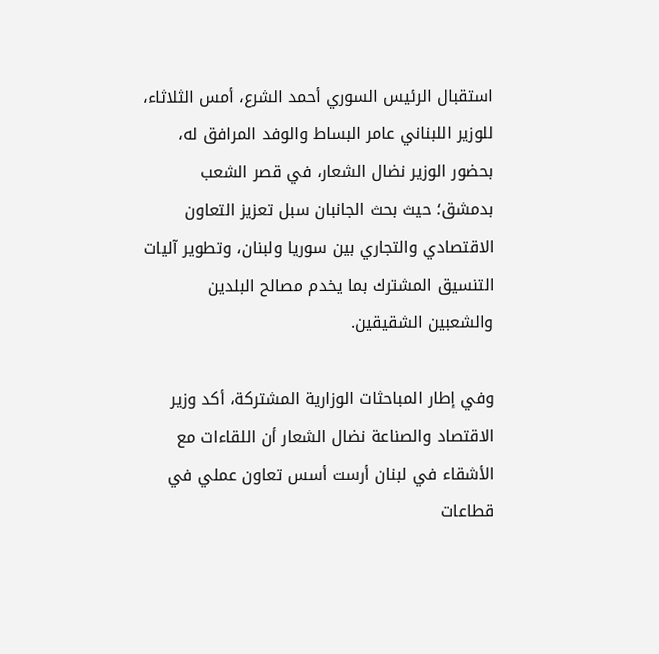استقبال الرئيس السوري أحمد الشرع، أمس الثلاثاء، للوزير اللبناني عامر البساط والوفد المرافق له، بحضور الوزير نضال الشعار، في قصر الشعب بدمشق؛ حيث بحث الجانبان سبل تعزيز التعاون الاقتصادي والتجاري بين سوريا ولبنان، وتطوير آليات التنسيق المشترك بما يخدم مصالح البلدين والشعبين الشقيقين.

وفي إطار المباحثات الوزارية المشتركة، أكد وزير الاقتصاد والصناعة نضال الشعار أن اللقاءات مع الأشقاء في لبنان أرست أسس تعاون عملي في قطاعات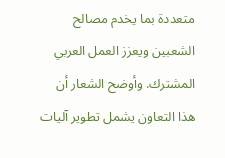متعددة بما يخدم مصالح الشعبين ويعزز العمل العربي المشترك. وأوضح الشعار أن هذا التعاون يشمل تطوير آليات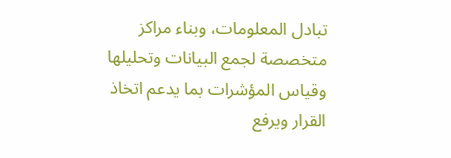تبادل المعلومات، وبناء مراكز متخصصة لجمع البيانات وتحليلها وقياس المؤشرات بما يدعم اتخاذ القرار ويرفع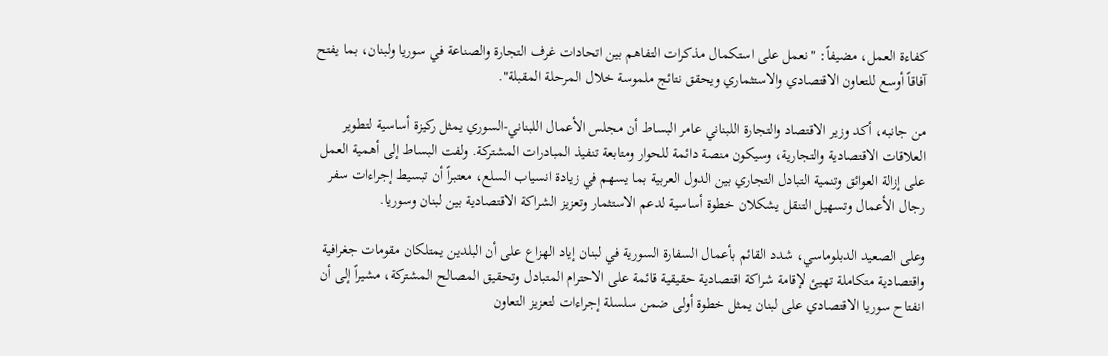كفاءة العمل، مضيفاً: "نعمل على استكمال مذكرات التفاهم بين اتحادات غرف التجارة والصناعة في سوريا ولبنان، بما يفتح آفاقاً أوسع للتعاون الاقتصادي والاستثماري ويحقق نتائج ملموسة خلال المرحلة المقبلة".

من جانبه، أكد وزير الاقتصاد والتجارة اللبناني عامر البساط أن مجلس الأعمال اللبناني-السوري يمثل ركيزة أساسية لتطوير العلاقات الاقتصادية والتجارية، وسيكون منصة دائمة للحوار ومتابعة تنفيذ المبادرات المشتركة. ولفت البساط إلى أهمية العمل على إزالة العوائق وتنمية التبادل التجاري بين الدول العربية بما يسهم في زيادة انسياب السلع، معتبراً أن تبسيط إجراءات سفر رجال الأعمال وتسهيل التنقل يشكلان خطوة أساسية لدعم الاستثمار وتعزيز الشراكة الاقتصادية بين لبنان وسوريا.

وعلى الصعيد الدبلوماسي، شدد القائم بأعمال السفارة السورية في لبنان إياد الهزاع على أن البلدين يمتلكان مقومات جغرافية واقتصادية متكاملة تهيئ لإقامة شراكة اقتصادية حقيقية قائمة على الاحترام المتبادل وتحقيق المصالح المشتركة، مشيراً إلى أن انفتاح سوريا الاقتصادي على لبنان يمثل خطوة أولى ضمن سلسلة إجراءات لتعزيز التعاون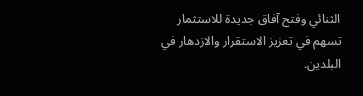الثنائي وفتح آفاق جديدة للاستثمار تسهم في تعزيز الاستقرار والازدهار في البلدين.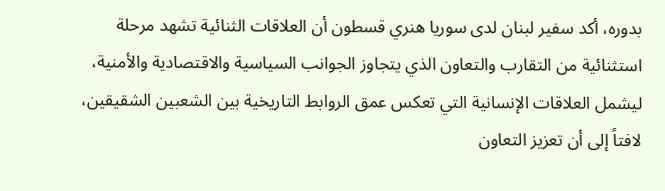بدوره، أكد سفير لبنان لدى سوريا هنري قسطون أن العلاقات الثنائية تشهد مرحلة استثنائية من التقارب والتعاون الذي يتجاوز الجوانب السياسية والاقتصادية والأمنية، ليشمل العلاقات الإنسانية التي تعكس عمق الروابط التاريخية بين الشعبين الشقيقين، لافتاً إلى أن تعزيز التعاون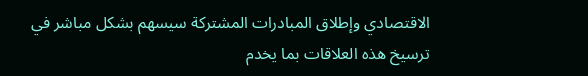الاقتصادي وإطلاق المبادرات المشتركة سيسهم بشكل مباشر في ترسيخ هذه العلاقات بما يخدم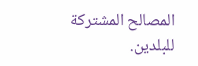المصالح المشتركة للبلدين.